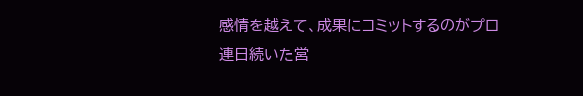感情を越えて、成果にコミットするのがプロ
連日続いた営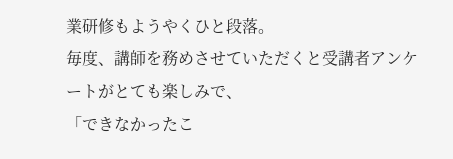業研修もようやくひと段落。
毎度、講師を務めさせていただくと受講者アンケートがとても楽しみで、
「できなかったこ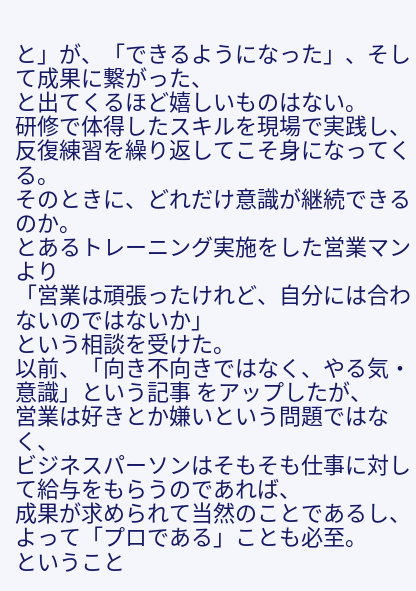と」が、「できるようになった」、そして成果に繋がった、
と出てくるほど嬉しいものはない。
研修で体得したスキルを現場で実践し、
反復練習を繰り返してこそ身になってくる。
そのときに、どれだけ意識が継続できるのか。
とあるトレーニング実施をした営業マンより
「営業は頑張ったけれど、自分には合わないのではないか」
という相談を受けた。
以前、「向き不向きではなく、やる気・意識」という記事 をアップしたが、
営業は好きとか嫌いという問題ではなく、
ビジネスパーソンはそもそも仕事に対して給与をもらうのであれば、
成果が求められて当然のことであるし、よって「プロである」ことも必至。
ということ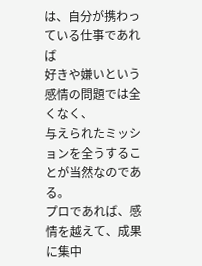は、自分が携わっている仕事であれば
好きや嫌いという感情の問題では全くなく、
与えられたミッションを全うすることが当然なのである。
プロであれば、感情を越えて、成果に集中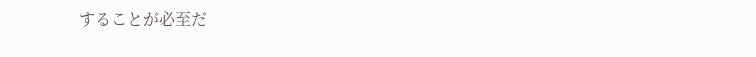することが必至だ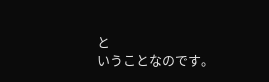と
いうことなのです。